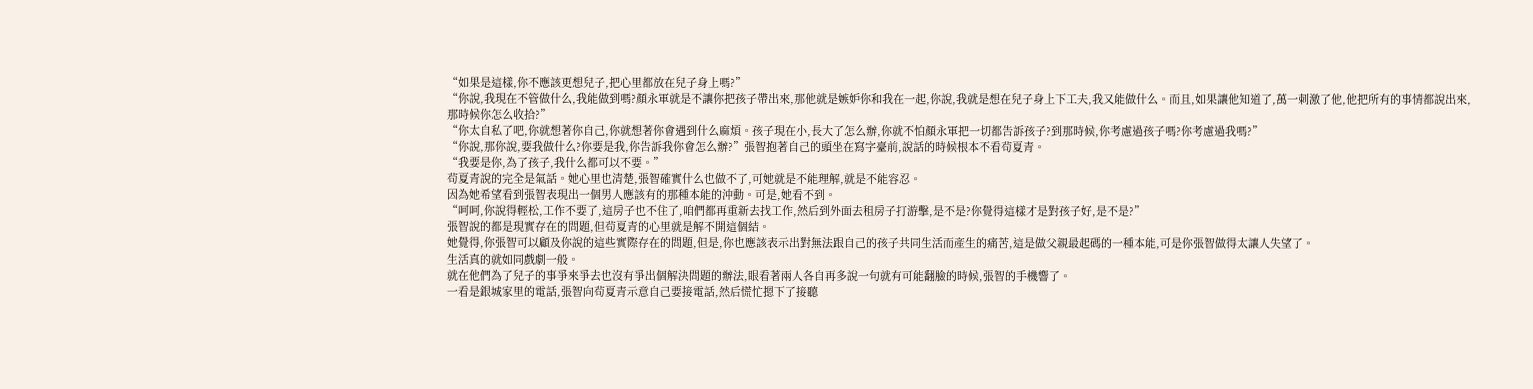“如果是這樣,你不應該更想兒子,把心里都放在兒子身上嗎?”
“你說,我現在不管做什么,我能做到嗎?顏永軍就是不讓你把孩子帶出來,那他就是嫉妒你和我在一起,你說,我就是想在兒子身上下工夫,我又能做什么。而且,如果讓他知道了,萬一刺激了他,他把所有的事情都說出來,那時候你怎么收拾?”
“你太自私了吧,你就想著你自己,你就想著你會遇到什么麻煩。孩子現在小,長大了怎么辦,你就不怕顏永軍把一切都告訴孩子?到那時候,你考慮過孩子嗎?你考慮過我嗎?”
“你說,那你說,要我做什么?你要是我,你告訴我你會怎么辦?”張智抱著自己的頭坐在寫字臺前,說話的時候根本不看茍夏青。
“我要是你,為了孩子,我什么都可以不要。”
茍夏青說的完全是氣話。她心里也清楚,張智確實什么也做不了,可她就是不能理解,就是不能容忍。
因為她希望看到張智表現出一個男人應該有的那種本能的沖動。可是,她看不到。
“呵呵,你說得輕松,工作不要了,這房子也不住了,咱們都再重新去找工作,然后到外面去租房子打游擊,是不是?你覺得這樣才是對孩子好,是不是?”
張智說的都是現實存在的問題,但茍夏青的心里就是解不開這個結。
她覺得,你張智可以顧及你說的這些實際存在的問題,但是,你也應該表示出對無法跟自己的孩子共同生活而產生的痛苦,這是做父親最起碼的一種本能,可是你張智做得太讓人失望了。
生活真的就如同戲劇一般。
就在他們為了兒子的事爭來爭去也沒有爭出個解決問題的辦法,眼看著兩人各自再多說一句就有可能翻臉的時候,張智的手機響了。
一看是銀城家里的電話,張智向茍夏青示意自己要接電話,然后慌忙摁下了接聽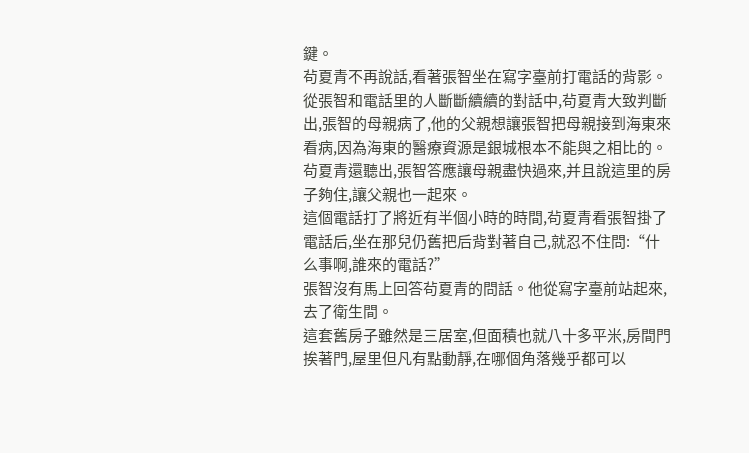鍵。
茍夏青不再說話,看著張智坐在寫字臺前打電話的背影。
從張智和電話里的人斷斷續續的對話中,茍夏青大致判斷出,張智的母親病了,他的父親想讓張智把母親接到海東來看病,因為海東的醫療資源是銀城根本不能與之相比的。
茍夏青還聽出,張智答應讓母親盡快過來,并且說這里的房子夠住,讓父親也一起來。
這個電話打了將近有半個小時的時間,茍夏青看張智掛了電話后,坐在那兒仍舊把后背對著自己,就忍不住問:“什么事啊,誰來的電話?”
張智沒有馬上回答茍夏青的問話。他從寫字臺前站起來,去了衛生間。
這套舊房子雖然是三居室,但面積也就八十多平米,房間門挨著門,屋里但凡有點動靜,在哪個角落幾乎都可以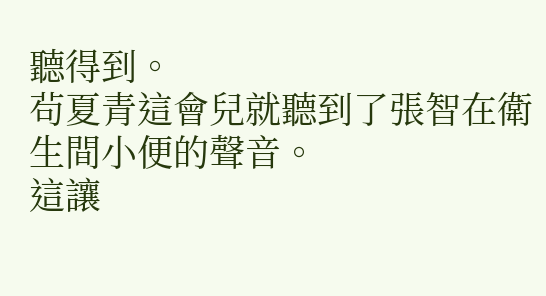聽得到。
茍夏青這會兒就聽到了張智在衛生間小便的聲音。
這讓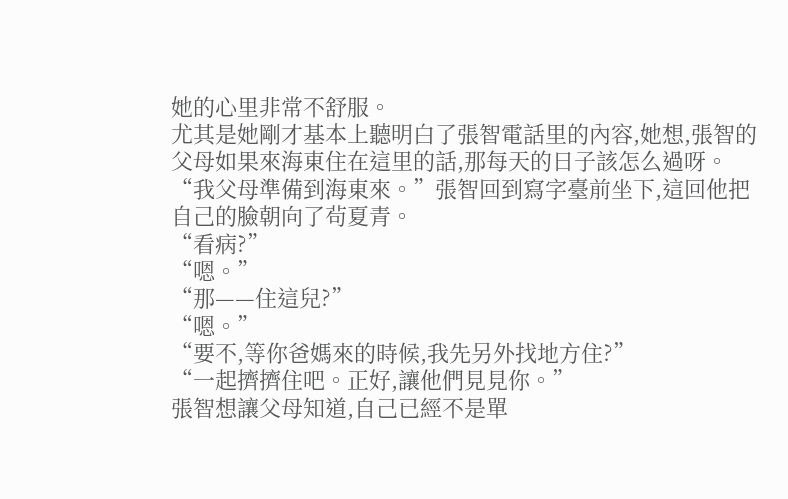她的心里非常不舒服。
尤其是她剛才基本上聽明白了張智電話里的內容,她想,張智的父母如果來海東住在這里的話,那每天的日子該怎么過呀。
“我父母準備到海東來。”張智回到寫字臺前坐下,這回他把自己的臉朝向了茍夏青。
“看病?”
“嗯。”
“那——住這兒?”
“嗯。”
“要不,等你爸媽來的時候,我先另外找地方住?”
“一起擠擠住吧。正好,讓他們見見你。”
張智想讓父母知道,自己已經不是單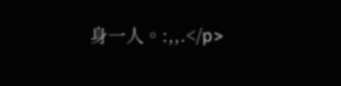身一人。:,,.</p>